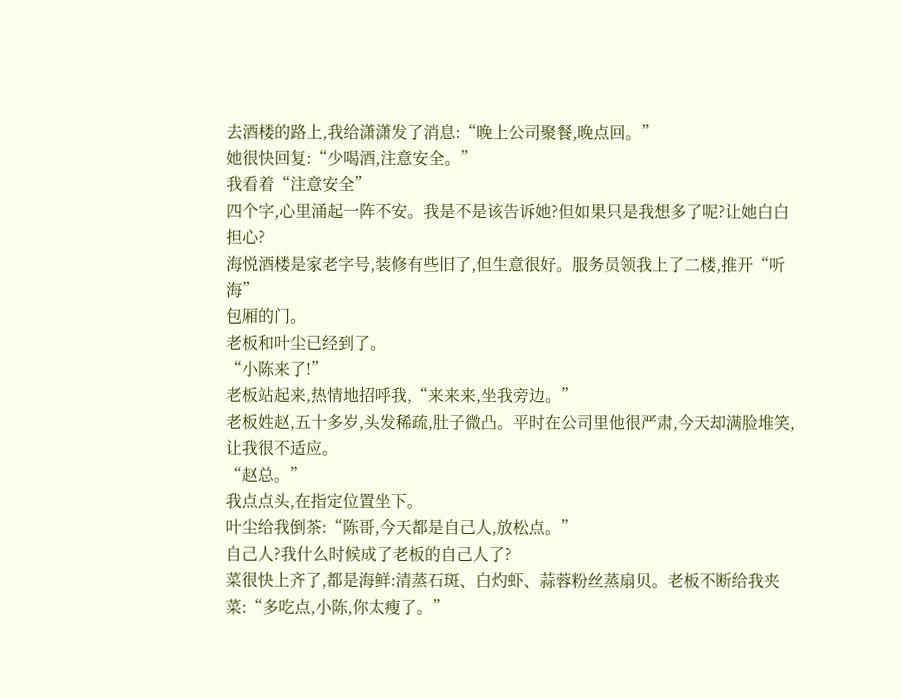去酒楼的路上,我给潇潇发了消息:“晚上公司聚餐,晚点回。”
她很快回复:“少喝酒,注意安全。”
我看着“注意安全”
四个字,心里涌起一阵不安。我是不是该告诉她?但如果只是我想多了呢?让她白白担心?
海悦酒楼是家老字号,装修有些旧了,但生意很好。服务员领我上了二楼,推开“听海”
包厢的门。
老板和叶尘已经到了。
“小陈来了!”
老板站起来,热情地招呼我,“来来来,坐我旁边。”
老板姓赵,五十多岁,头发稀疏,肚子微凸。平时在公司里他很严肃,今天却满脸堆笑,让我很不适应。
“赵总。”
我点点头,在指定位置坐下。
叶尘给我倒茶:“陈哥,今天都是自己人,放松点。”
自己人?我什么时候成了老板的自己人了?
菜很快上齐了,都是海鲜:清蒸石斑、白灼虾、蒜蓉粉丝蒸扇贝。老板不断给我夹菜:“多吃点,小陈,你太瘦了。”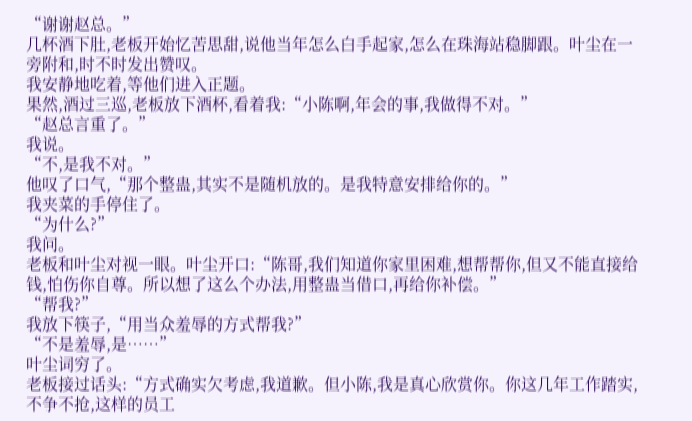“谢谢赵总。”
几杯酒下肚,老板开始忆苦思甜,说他当年怎么白手起家,怎么在珠海站稳脚跟。叶尘在一旁附和,时不时发出赞叹。
我安静地吃着,等他们进入正题。
果然,酒过三巡,老板放下酒杯,看着我:“小陈啊,年会的事,我做得不对。”
“赵总言重了。”
我说。
“不,是我不对。”
他叹了口气,“那个整蛊,其实不是随机放的。是我特意安排给你的。”
我夹菜的手停住了。
“为什么?”
我问。
老板和叶尘对视一眼。叶尘开口:“陈哥,我们知道你家里困难,想帮帮你,但又不能直接给钱,怕伤你自尊。所以想了这么个办法,用整蛊当借口,再给你补偿。”
“帮我?”
我放下筷子,“用当众羞辱的方式帮我?”
“不是羞辱,是……”
叶尘词穷了。
老板接过话头:“方式确实欠考虑,我道歉。但小陈,我是真心欣赏你。你这几年工作踏实,不争不抢,这样的员工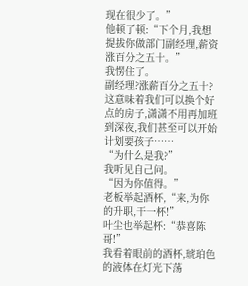现在很少了。”
他顿了顿:“下个月,我想提拔你做部门副经理,薪资涨百分之五十。”
我愣住了。
副经理?涨薪百分之五十?这意味着我们可以换个好点的房子,潇潇不用再加班到深夜,我们甚至可以开始计划要孩子……
“为什么是我?”
我听见自己问。
“因为你值得。”
老板举起酒杯,“来,为你的升职,干一杯!”
叶尘也举起杯:“恭喜陈哥!”
我看着眼前的酒杯,琥珀色的液体在灯光下荡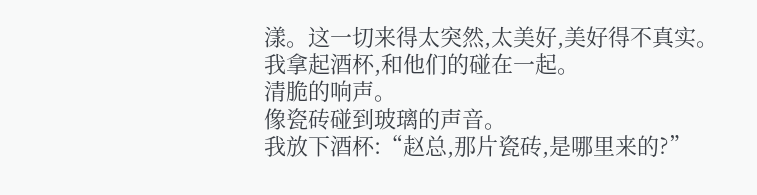漾。这一切来得太突然,太美好,美好得不真实。
我拿起酒杯,和他们的碰在一起。
清脆的响声。
像瓷砖碰到玻璃的声音。
我放下酒杯:“赵总,那片瓷砖,是哪里来的?”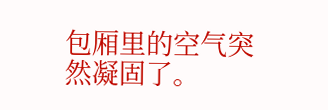包厢里的空气突然凝固了。